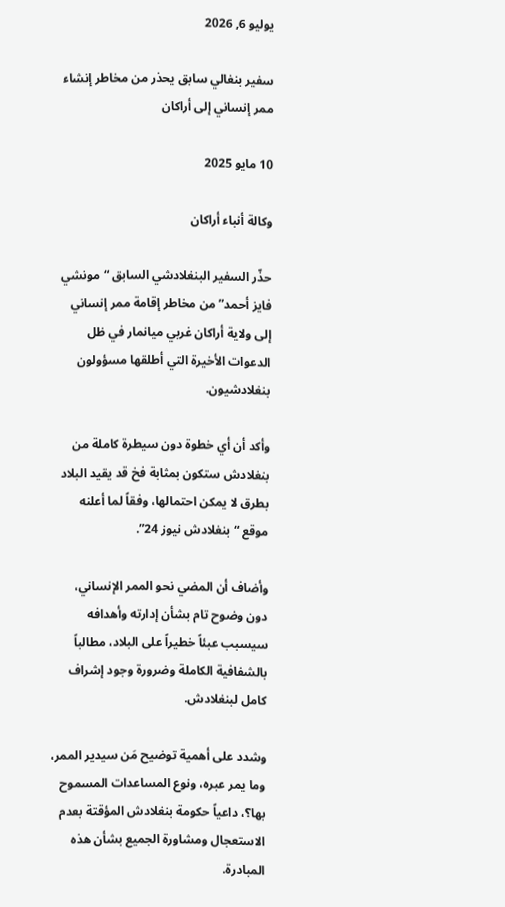يوليو 6, 2026

سفير بنغالي سابق يحذر من مخاطر إنشاء ممر إنساني إلى أراكان

10 مايو 2025

وكالة أنباء أراكان

حذّر السفير البنغلادشي السابق “مونشي فايز أحمد” من مخاطر إقامة ممر إنساني إلى ولاية أراكان غربي ميانمار في ظل الدعوات الأخيرة التي أطلقها مسؤولون بنغلادشيون.

وأكد أن أي خطوة دون سيطرة كاملة من بنغلادش ستكون بمثابة فخ قد يقيد البلاد بطرق لا يمكن احتمالها، وفقاً لما أعلنه موقع “بنغلادش نيوز 24”.

وأضاف أن المضي نحو الممر الإنساني، دون وضوح تام بشأن إدارته وأهدافه سيسبب عبئاً خطيراً على البلاد، مطالباً بالشفافية الكاملة وضرورة وجود إشراف كامل لبنغلادش.

وشدد على أهمية توضيح مَن سيدير الممر، وما يمر عبره، ونوع المساعدات المسموح بها؟، داعياً حكومة بنغلادش المؤقتة بعدم الاستعجال ومشاورة الجميع بشأن هذه المبادرة.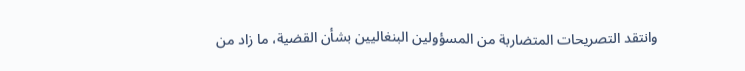وانتقد التصريحات المتضاربة من المسؤولين البنغاليين بشأن القضية، ما زاد من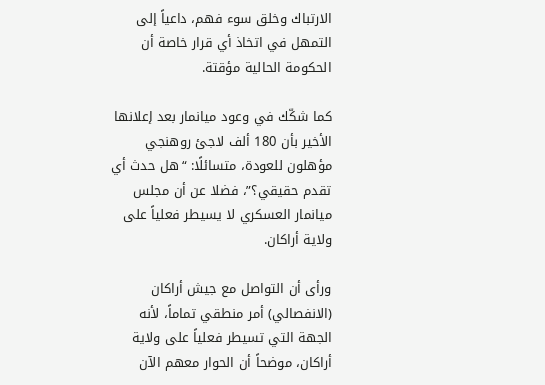الارتباك وخلق سوء فهم، داعياً إلى التمهل في اتخاذ أي قرار خاصة أن الحكومة الحالية مؤقتة.

كما شكّك في وعود ميانمار بعد إعلانها الأخير بأن 180 ألف لاجئ روهنجي مؤهلون للعودة، متسائلًا: “هل حدث أي تقدم حقيقي؟”، فضلا عن أن مجلس ميانمار العسكري لا يسيطر فعلياً على ولاية أراكان.

ورأى أن التواصل مع جيش أراكان (الانفصالي) أمر منطقي تماماً، لأنه الجهة التي تسيطر فعلياً على ولاية أراكان، موضحاً أن الحوار معهم الآن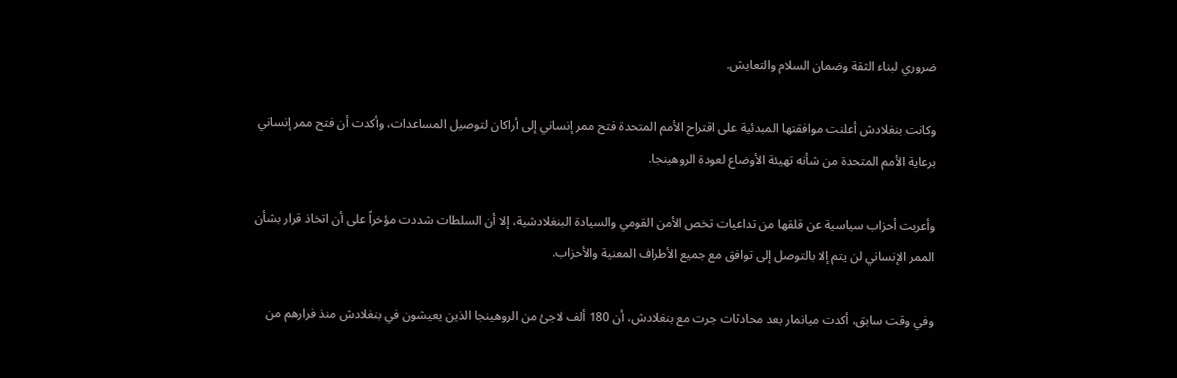ضروري لبناء الثقة وضمان السلام والتعايش.

وكانت بنغلادش أعلنت موافقتها المبدئية على اقتراح الأمم المتحدة فتح ممر إنساني إلى أراكان لتوصيل المساعدات، وأكدت أن فتح ممر إنساني برعاية الأمم المتحدة من شأنه تهيئة الأوضاع لعودة الروهينجا.

وأعربت أحزاب سياسية عن قلقها من تداعيات تخص الأمن القومي والسيادة البنغلادشية، إلا أن السلطات شددت مؤخراً على أن اتخاذ قرار بشأن الممر الإنساني لن يتم إلا بالتوصل إلى توافق مع جميع الأطراف المعنية والأحزاب.

وفي وقت سابق، أكدت ميانمار بعد محادثات جرت مع بنغلادش، أن 180 ألف لاجئ من الروهينجا الذين يعيشون في بنغلادش منذ فرارهم من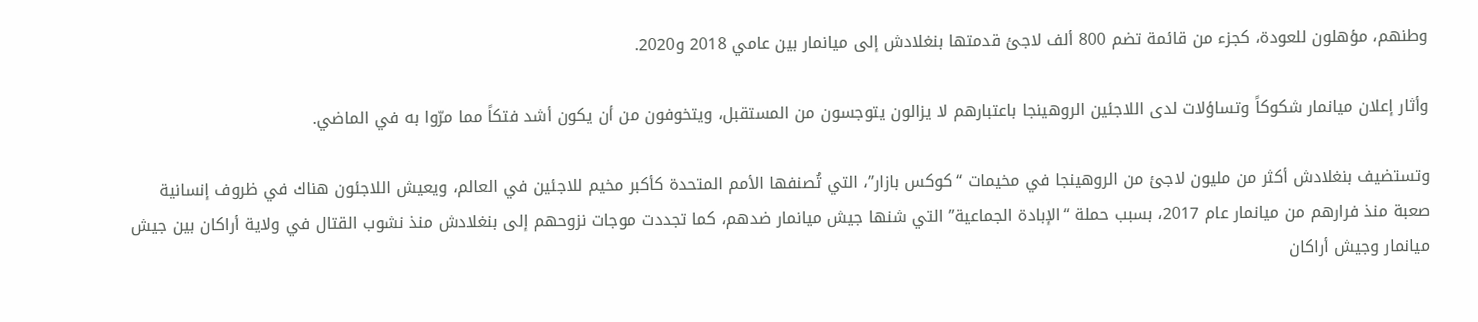وطنهم، مؤهلون للعودة، كجزء من قائمة تضم 800 ألف لاجئ قدمتها بنغلادش إلى ميانمار بين عامي 2018 و2020.

وأثار إعلان ميانمار شكوكاً وتساؤلات لدى اللاجئين الروهينجا باعتبارهم لا يزالون يتوجسون من المستقبل، ويتخوفون من أن يكون أشد فتكاً مما مرّوا به في الماضي.

وتستضيف بنغلادش أكثر من مليون لاجئ من الروهينجا في مخيمات “كوكس بازار”، التي تُصنفها الأمم المتحدة كأكبر مخيم للاجئين في العالم، ويعيش اللاجئون هناك في ظروف إنسانية صعبة منذ فرارهم من ميانمار عام 2017، بسبب حملة “الإبادة الجماعية” التي شنها جيش ميانمار ضدهم، كما تجددت موجات نزوحهم إلى بنغلادش منذ نشوب القتال في ولاية أراكان بين جيش ميانمار وجيش أراكان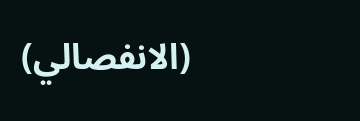(الانفصالي)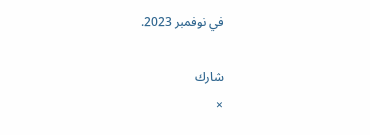في نوفمبر 2023.

شارك
×